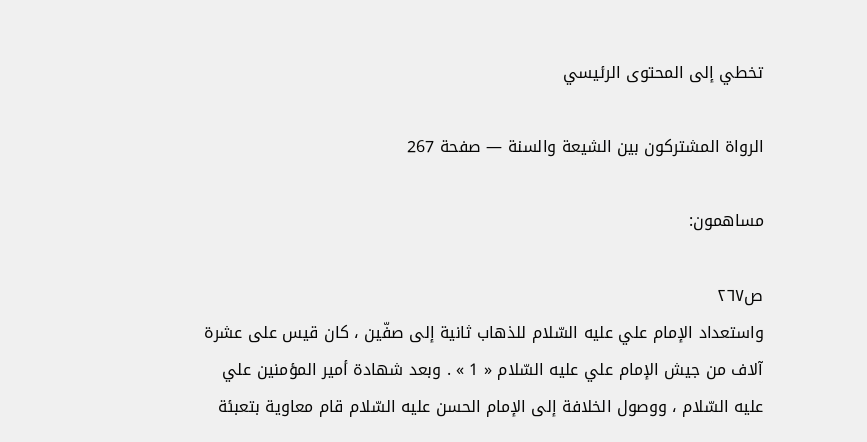تخطي إلى المحتوى الرئيسي

الرواة المشتركون بين الشيعة والسنة — صفحة 267

مساهمون:

ص٢٦٧
واستعداد الإمام علي عليه السّلام للذهاب ثانية إلى صفّين ، كان قيس على عشرة آلاف من جيش الإمام علي عليه السّلام « 1 » . وبعد شهادة أمير المؤمنين علي عليه السّلام ، ووصول الخلافة إلى الإمام الحسن عليه السّلام قام معاوية بتعبئة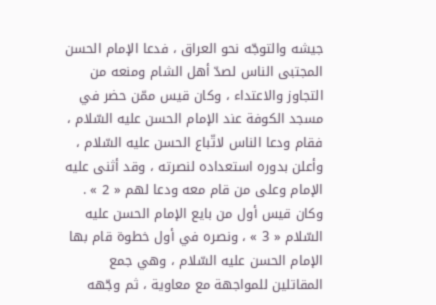جيشه والتوجّه نحو العراق ، فدعا الإمام الحسن المجتبى الناس لصدّ أهل الشام ومنعه من التجاوز والاعتداء ، وكان قيس ممّن حضر في مسجد الكوفة عند الإمام الحسن عليه السّلام ، فقام ودعا الناس لاتّباع الحسن عليه السّلام ، وأعلن بدوره استعداده لنصرته ، وقد أثنى عليه الإمام وعلى من قام معه ودعا لهم « 2 » . وكان قيس أول من بايع الإمام الحسن عليه السّلام « 3 » ، ونصره في أول خطوة قام بها الإمام الحسن عليه السّلام ، وهي جمع المقاتلين للمواجهة مع معاوية ، ثم وجّهه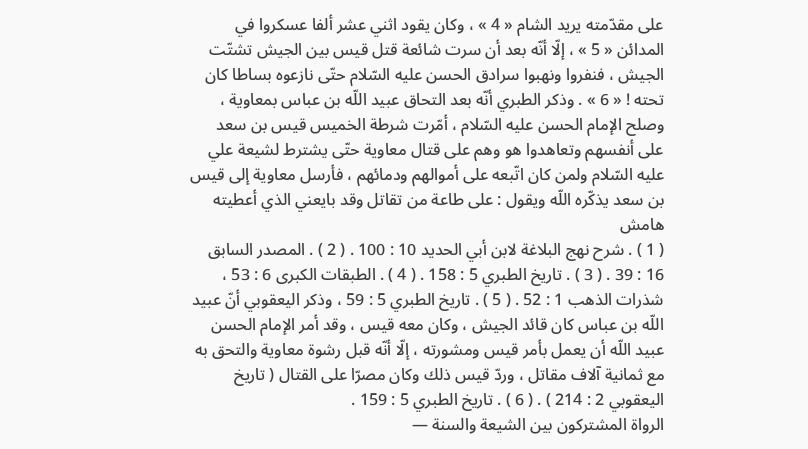على مقدّمته يريد الشام « 4 » ، وكان يقود اثني عشر ألفا عسكروا في المدائن « 5 » ، إلّا أنّه بعد أن سرت شائعة قتل قيس بين الجيش تشتّت الجيش ، فنفروا ونهبوا سرادق الحسن عليه السّلام حتّى نازعوه بساطا كان تحته ! « 6 » . وذكر الطبري أنّه بعد التحاق عبيد اللّه بن عباس بمعاوية ، وصلح الإمام الحسن عليه السّلام ، أمّرت شرطة الخميس قيس بن سعد على أنفسهم وتعاهدوا هو وهم على قتال معاوية حتّى يشترط لشيعة علي عليه السّلام ولمن كان اتّبعه على أموالهم ودمائهم ، فأرسل معاوية إلى قيس بن سعد يذكّره اللّه ويقول : على طاعة من تقاتل وقد بايعني الذي أعطيته
هامش
( 1 ) . شرح نهج البلاغة لابن أبي الحديد 10 : 100 . ( 2 ) . المصدر السابق 16 : 39 . ( 3 ) . تاريخ الطبري 5 : 158 . ( 4 ) . الطبقات الكبرى 6 : 53 ، شذرات الذهب 1 : 52 . ( 5 ) . تاريخ الطبري 5 : 59 ، وذكر اليعقوبي أنّ عبيد اللّه بن عباس كان قائد الجيش ، وكان معه قيس ، وقد أمر الإمام الحسن عبيد اللّه أن يعمل بأمر قيس ومشورته ، إلّا أنّه قبل رشوة معاوية والتحق به مع ثمانية آلاف مقاتل ، وردّ قيس ذلك وكان مصرّا على القتال ( تاريخ اليعقوبي 2 : 214 ) . ( 6 ) . تاريخ الطبري 5 : 159 .
الرواة المشتركون بين الشيعة والسنة —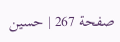صفحة 267 | حسين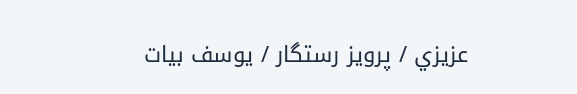عزيزي / پرويز رستگار / يوسف بيات